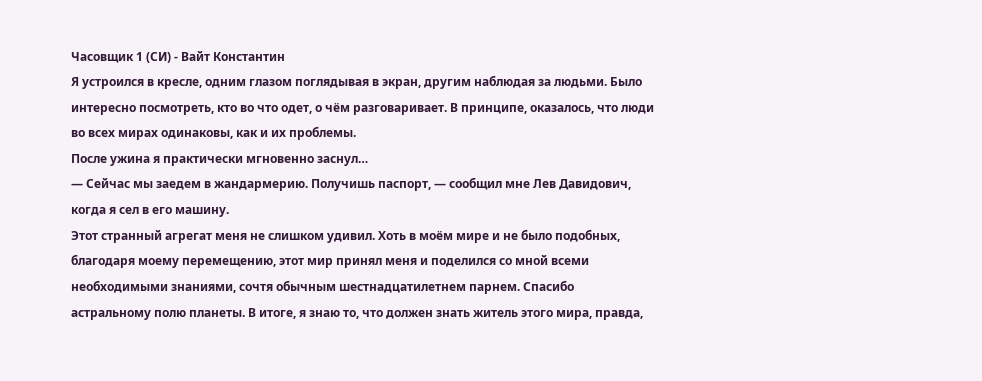Часовщик 1 (СИ) - Вайт Константин
Я устроился в кресле, одним глазом поглядывая в экран, другим наблюдая за людьми. Было интересно посмотреть, кто во что одет, о чём разговаривает. В принципе, оказалось, что люди во всех мирах одинаковы, как и их проблемы.
После ужина я практически мгновенно заснул…
— Сейчас мы заедем в жандармерию. Получишь паспорт, — сообщил мне Лев Давидович, когда я сел в его машину.
Этот странный агрегат меня не слишком удивил. Хоть в моём мире и не было подобных, благодаря моему перемещению, этот мир принял меня и поделился со мной всеми необходимыми знаниями, сочтя обычным шестнадцатилетнем парнем. Спасибо астральному полю планеты. В итоге, я знаю то, что должен знать житель этого мира, правда,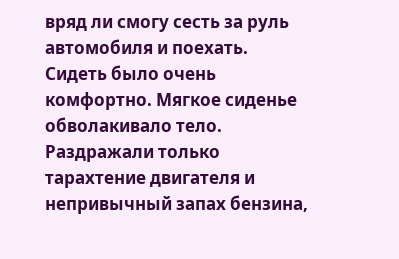вряд ли смогу сесть за руль автомобиля и поехать.
Сидеть было очень комфортно. Мягкое сиденье обволакивало тело. Раздражали только тарахтение двигателя и непривычный запах бензина,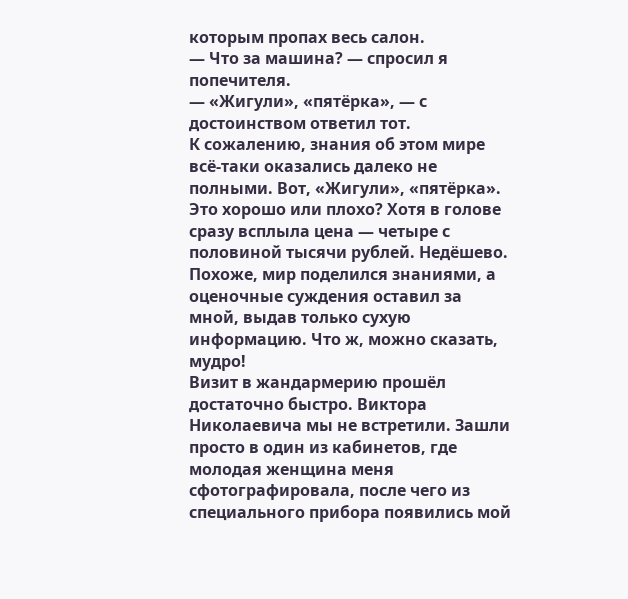которым пропах весь салон.
— Что за машина? — спросил я попечителя.
— «Жигули», «пятёрка», — с достоинством ответил тот.
К сожалению, знания об этом мире всё-таки оказались далеко не полными. Вот, «Жигули», «пятёрка». Это хорошо или плохо? Хотя в голове сразу всплыла цена — четыре с половиной тысячи рублей. Недёшево.
Похоже, мир поделился знаниями, а оценочные суждения оставил за мной, выдав только сухую информацию. Что ж, можно сказать, мудро!
Визит в жандармерию прошёл достаточно быстро. Виктора Николаевича мы не встретили. Зашли просто в один из кабинетов, где молодая женщина меня сфотографировала, после чего из специального прибора появились мой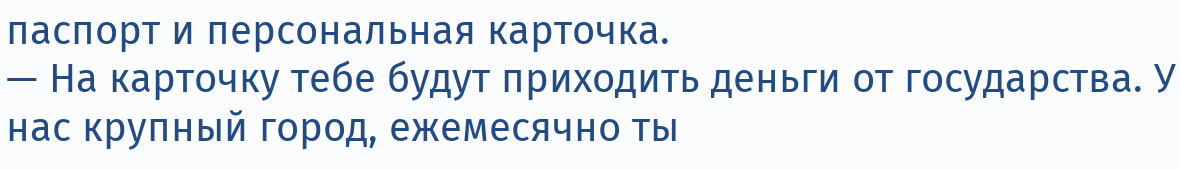паспорт и персональная карточка.
— На карточку тебе будут приходить деньги от государства. У нас крупный город, ежемесячно ты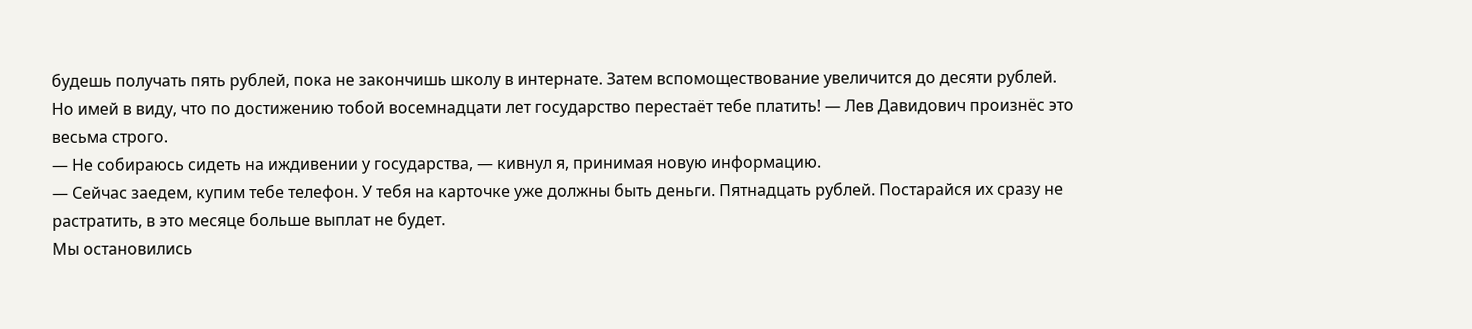будешь получать пять рублей, пока не закончишь школу в интернате. Затем вспомоществование увеличится до десяти рублей. Но имей в виду, что по достижению тобой восемнадцати лет государство перестаёт тебе платить! — Лев Давидович произнёс это весьма строго.
— Не собираюсь сидеть на иждивении у государства, — кивнул я, принимая новую информацию.
— Сейчас заедем, купим тебе телефон. У тебя на карточке уже должны быть деньги. Пятнадцать рублей. Постарайся их сразу не растратить, в это месяце больше выплат не будет.
Мы остановились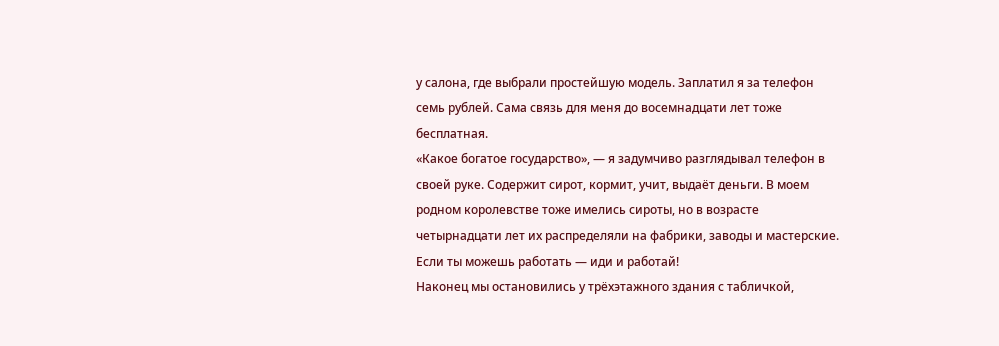у салона, где выбрали простейшую модель. Заплатил я за телефон семь рублей. Сама связь для меня до восемнадцати лет тоже бесплатная.
«Какое богатое государство», — я задумчиво разглядывал телефон в своей руке. Содержит сирот, кормит, учит, выдаёт деньги. В моем родном королевстве тоже имелись сироты, но в возрасте четырнадцати лет их распределяли на фабрики, заводы и мастерские. Если ты можешь работать — иди и работай!
Наконец мы остановились у трёхэтажного здания с табличкой,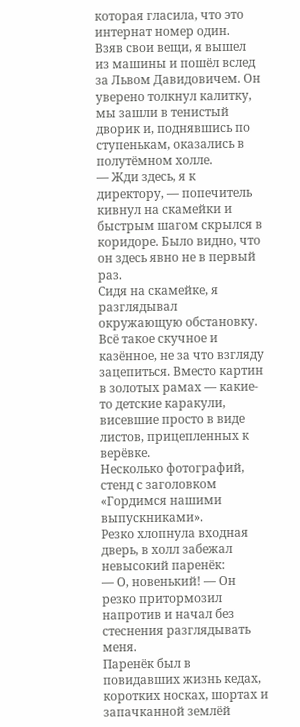которая гласила, что это интернат номер один. Взяв свои вещи, я вышел из машины и пошёл вслед за Львом Давидовичем. Он уверено толкнул калитку, мы зашли в тенистый дворик и, поднявшись по ступенькам, оказались в полутёмном холле.
— Жди здесь, я к директору, — попечитель кивнул на скамейки и быстрым шагом скрылся в коридоре. Было видно, что он здесь явно не в первый раз.
Сидя на скамейке, я разглядывал окружающую обстановку. Всё такое скучное и казённое, не за что взгляду зацепиться. Вместо картин в золотых рамах — какие-то детские каракули, висевшие просто в виде листов, прицепленных к верёвке.
Несколько фотографий, стенд с заголовком «Гордимся нашими выпускниками».
Резко хлопнула входная дверь, в холл забежал невысокий паренёк:
— О, новенький! — Он резко притормозил напротив и начал без стеснения разглядывать меня.
Паренёк был в повидавших жизнь кедах, коротких носках, шортах и запачканной землёй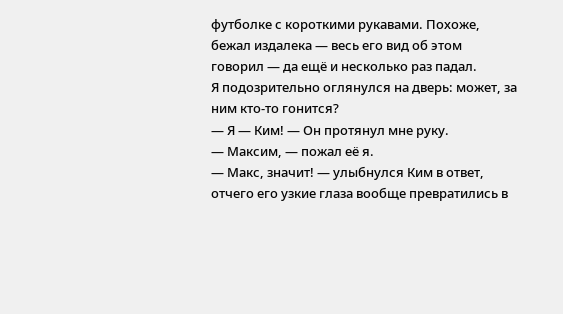футболке с короткими рукавами. Похоже, бежал издалека — весь его вид об этом говорил — да ещё и несколько раз падал.
Я подозрительно оглянулся на дверь: может, за ним кто-то гонится?
— Я — Ким! — Он протянул мне руку.
— Максим, — пожал её я.
— Макс, значит! — улыбнулся Ким в ответ, отчего его узкие глаза вообще превратились в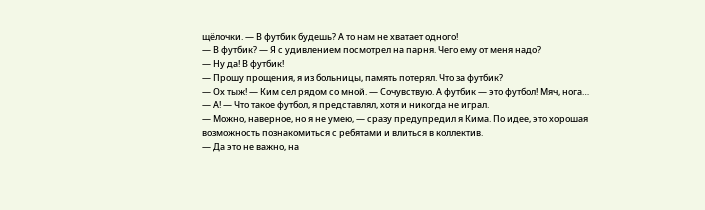щёлочки. — В футбик будешь? А то нам не хватает одного!
— В футбик? — Я с удивлением посмотрел на парня. Чего ему от меня надо?
— Ну да! В футбик!
— Прошу прощения, я из больницы, память потерял. Что за футбик?
— Ох тыж! — Ким сел рядом со мной. — Сочувствую. А футбик — это футбол! Мяч, нога…
— А! — Что такое футбол, я представлял, хотя и никогда не играл.
— Можно, наверное, но я не умею, — сразу предупредил я Кима. По идее, это хорошая возможность познакомиться с ребятами и влиться в коллектив.
— Да это не важно, на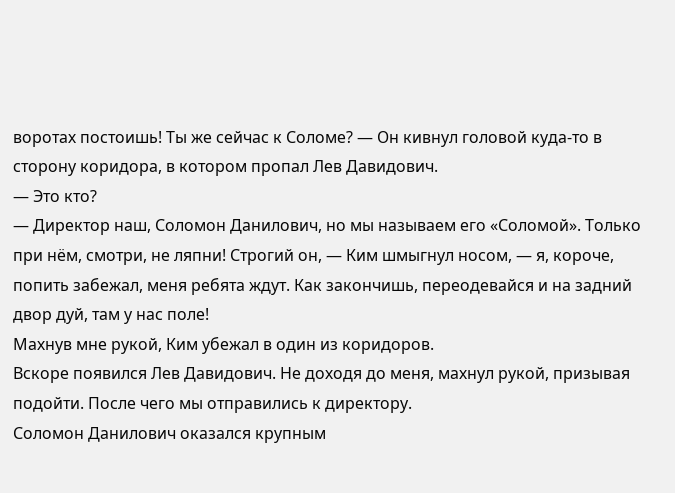воротах постоишь! Ты же сейчас к Соломе? — Он кивнул головой куда-то в сторону коридора, в котором пропал Лев Давидович.
— Это кто?
— Директор наш, Соломон Данилович, но мы называем его «Соломой». Только при нём, смотри, не ляпни! Строгий он, — Ким шмыгнул носом, — я, короче, попить забежал, меня ребята ждут. Как закончишь, переодевайся и на задний двор дуй, там у нас поле!
Махнув мне рукой, Ким убежал в один из коридоров.
Вскоре появился Лев Давидович. Не доходя до меня, махнул рукой, призывая подойти. После чего мы отправились к директору.
Соломон Данилович оказался крупным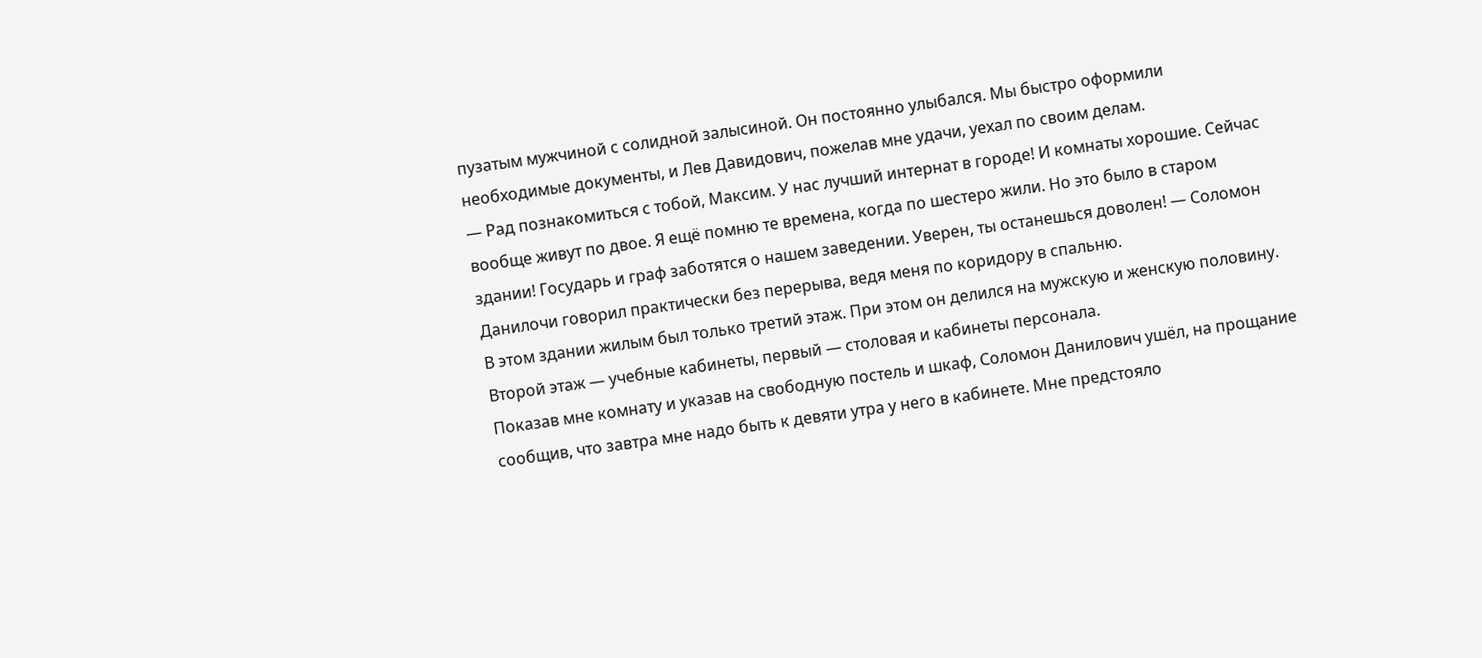пузатым мужчиной с солидной залысиной. Он постоянно улыбался. Мы быстро оформили необходимые документы, и Лев Давидович, пожелав мне удачи, уехал по своим делам.
— Рад познакомиться с тобой, Максим. У нас лучший интернат в городе! И комнаты хорошие. Сейчас вообще живут по двое. Я ещё помню те времена, когда по шестеро жили. Но это было в старом здании! Государь и граф заботятся о нашем заведении. Уверен, ты останешься доволен! — Соломон Данилочи говорил практически без перерыва, ведя меня по коридору в спальню.
В этом здании жилым был только третий этаж. При этом он делился на мужскую и женскую половину. Второй этаж — учебные кабинеты, первый — столовая и кабинеты персонала.
Показав мне комнату и указав на свободную постель и шкаф, Соломон Данилович ушёл, на прощание сообщив, что завтра мне надо быть к девяти утра у него в кабинете. Мне предстояло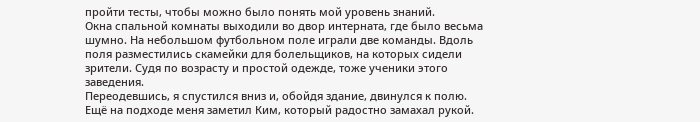пройти тесты, чтобы можно было понять мой уровень знаний.
Окна спальной комнаты выходили во двор интерната, где было весьма шумно. На небольшом футбольном поле играли две команды. Вдоль поля разместились скамейки для болельщиков, на которых сидели зрители. Судя по возрасту и простой одежде, тоже ученики этого заведения.
Переодевшись, я спустился вниз и, обойдя здание, двинулся к полю. Ещё на подходе меня заметил Ким, который радостно замахал рукой.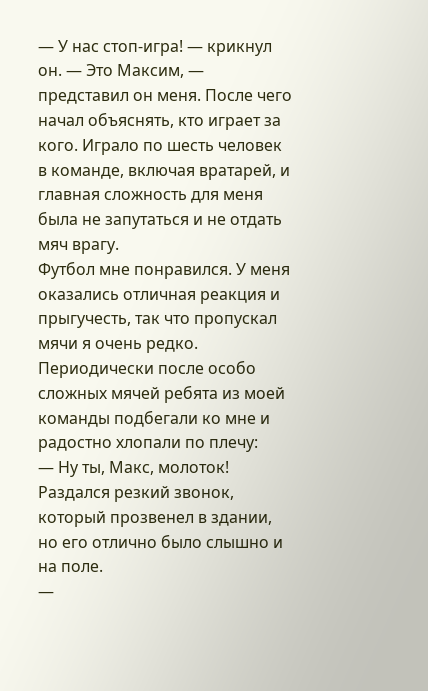— У нас стоп-игра! — крикнул он. — Это Максим, — представил он меня. После чего начал объяснять, кто играет за кого. Играло по шесть человек в команде, включая вратарей, и главная сложность для меня была не запутаться и не отдать мяч врагу.
Футбол мне понравился. У меня оказались отличная реакция и прыгучесть, так что пропускал мячи я очень редко. Периодически после особо сложных мячей ребята из моей команды подбегали ко мне и радостно хлопали по плечу:
— Ну ты, Макс, молоток!
Раздался резкий звонок, который прозвенел в здании, но его отлично было слышно и на поле.
—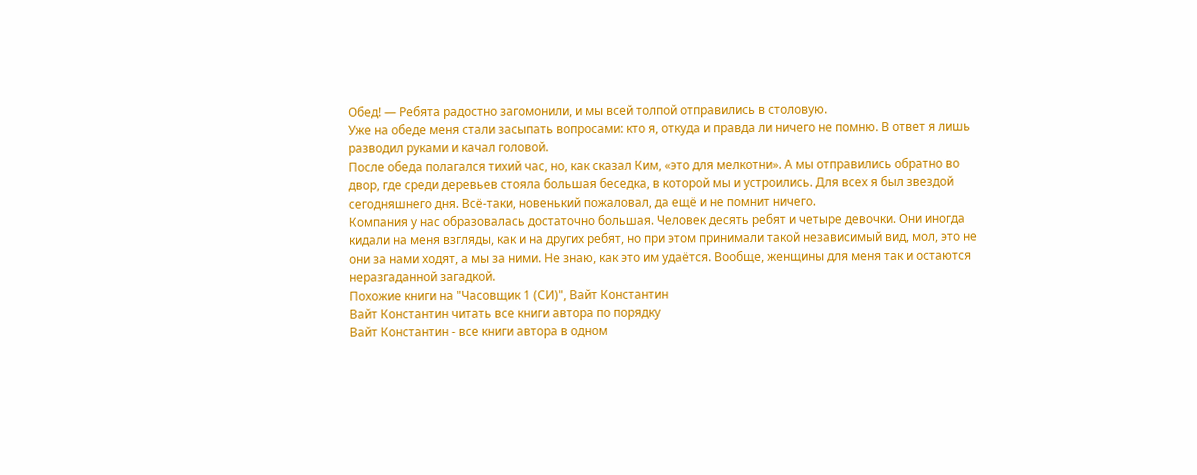Обед! — Ребята радостно загомонили, и мы всей толпой отправились в столовую.
Уже на обеде меня стали засыпать вопросами: кто я, откуда и правда ли ничего не помню. В ответ я лишь разводил руками и качал головой.
После обеда полагался тихий час, но, как сказал Ким, «это для мелкотни». А мы отправились обратно во двор, где среди деревьев стояла большая беседка, в которой мы и устроились. Для всех я был звездой сегодняшнего дня. Всё-таки, новенький пожаловал, да ещё и не помнит ничего.
Компания у нас образовалась достаточно большая. Человек десять ребят и четыре девочки. Они иногда кидали на меня взгляды, как и на других ребят, но при этом принимали такой независимый вид, мол, это не они за нами ходят, а мы за ними. Не знаю, как это им удаётся. Вообще, женщины для меня так и остаются неразгаданной загадкой.
Похожие книги на "Часовщик 1 (СИ)", Вайт Константин
Вайт Константин читать все книги автора по порядку
Вайт Константин - все книги автора в одном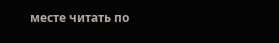месте читать по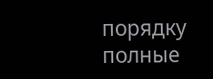порядку полные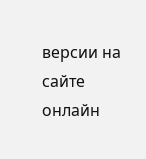версии на сайте онлайн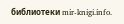библиотеки mir-knigi.info.